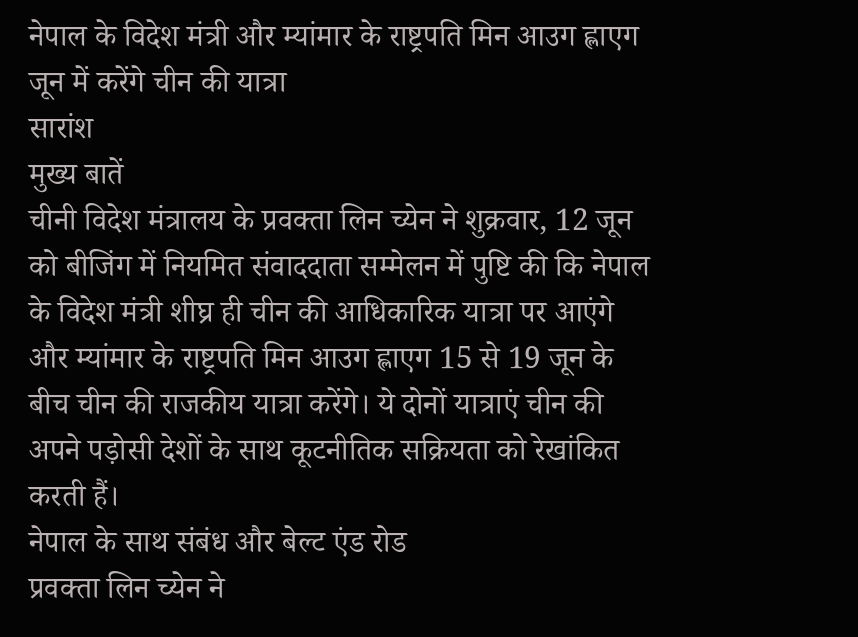नेपाल के विदेश मंत्री और म्यांमार के राष्ट्रपति मिन आउग ह्लाएग जून में करेंगे चीन की यात्रा
सारांश
मुख्य बातें
चीनी विदेश मंत्रालय के प्रवक्ता लिन च्येन ने शुक्रवार, 12 जून को बीजिंग में नियमित संवाददाता सम्मेलन में पुष्टि की कि नेपाल के विदेश मंत्री शीघ्र ही चीन की आधिकारिक यात्रा पर आएंगे और म्यांमार के राष्ट्रपति मिन आउग ह्लाएग 15 से 19 जून के बीच चीन की राजकीय यात्रा करेंगे। ये दोनों यात्राएं चीन की अपने पड़ोसी देशों के साथ कूटनीतिक सक्रियता को रेखांकित करती हैं।
नेपाल के साथ संबंध और बेल्ट एंड रोड
प्रवक्ता लिन च्येन ने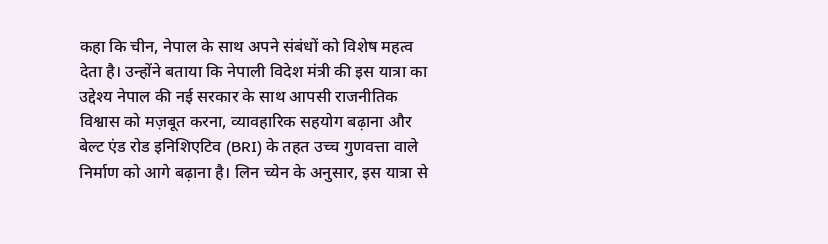कहा कि चीन, नेपाल के साथ अपने संबंधों को विशेष महत्व देता है। उन्होंने बताया कि नेपाली विदेश मंत्री की इस यात्रा का उद्देश्य नेपाल की नई सरकार के साथ आपसी राजनीतिक विश्वास को मज़बूत करना, व्यावहारिक सहयोग बढ़ाना और बेल्ट एंड रोड इनिशिएटिव (BRI) के तहत उच्च गुणवत्ता वाले निर्माण को आगे बढ़ाना है। लिन च्येन के अनुसार, इस यात्रा से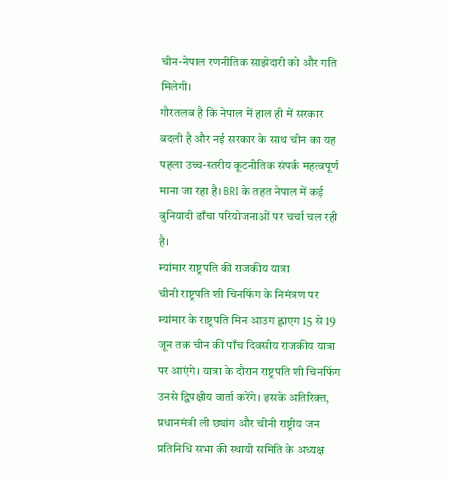चीन-नेपाल रणनीतिक साझेदारी को और गति मिलेगी।
गौरतलब है कि नेपाल में हाल ही में सरकार बदली है और नई सरकार के साथ चीन का यह पहला उच्च-स्तरीय कूटनीतिक संपर्क महत्वपूर्ण माना जा रहा है। BRI के तहत नेपाल में कई बुनियादी ढाँचा परियोजनाओं पर चर्चा चल रही है।
म्यांमार राष्ट्रपति की राजकीय यात्रा
चीनी राष्ट्रपति शी चिनफिंग के निमंत्रण पर म्यांमार के राष्ट्रपति मिन आउग ह्लाएग 15 से 19 जून तक चीन की पाँच दिवसीय राजकीय यात्रा पर आएंगे। यात्रा के दौरान राष्ट्रपति शी चिनफिंग उनसे द्विपक्षीय वार्ता करेंगे। इसके अतिरिक्त, प्रधानमंत्री ली छ्यांग और चीनी राष्ट्रीय जन प्रतिनिधि सभा की स्थायी समिति के अध्यक्ष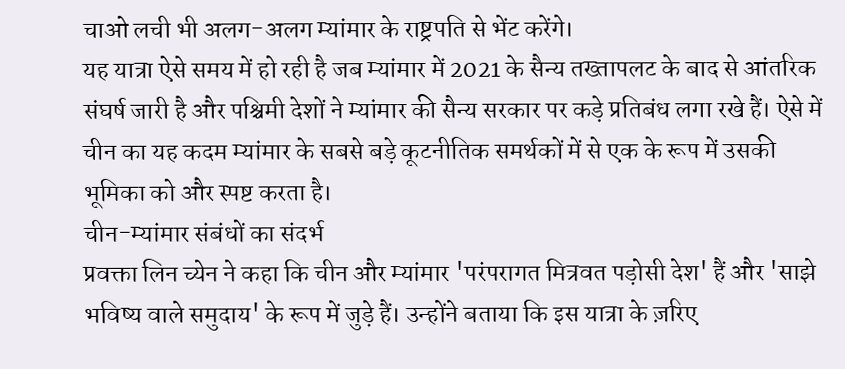चाओ लची भी अलग-अलग म्यांमार के राष्ट्रपति से भेंट करेंगे।
यह यात्रा ऐसे समय में हो रही है जब म्यांमार में 2021 के सैन्य तख्तापलट के बाद से आंतरिक संघर्ष जारी है और पश्चिमी देशों ने म्यांमार की सैन्य सरकार पर कड़े प्रतिबंध लगा रखे हैं। ऐसे में चीन का यह कदम म्यांमार के सबसे बड़े कूटनीतिक समर्थकों में से एक के रूप में उसकी भूमिका को और स्पष्ट करता है।
चीन-म्यांमार संबंधों का संदर्भ
प्रवक्ता लिन च्येन ने कहा कि चीन और म्यांमार 'परंपरागत मित्रवत पड़ोसी देश' हैं और 'साझे भविष्य वाले समुदाय' के रूप में जुड़े हैं। उन्होंने बताया कि इस यात्रा के ज़रिए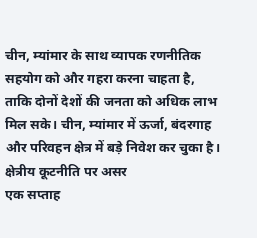चीन, म्यांमार के साथ व्यापक रणनीतिक सहयोग को और गहरा करना चाहता है, ताकि दोनों देशों की जनता को अधिक लाभ मिल सके। चीन, म्यांमार में ऊर्जा, बंदरगाह और परिवहन क्षेत्र में बड़े निवेश कर चुका है।
क्षेत्रीय कूटनीति पर असर
एक सप्ताह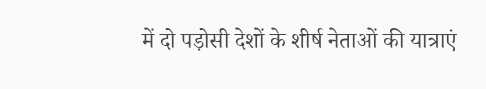में दो पड़ोसी देशों के शीर्ष नेताओं की यात्राएं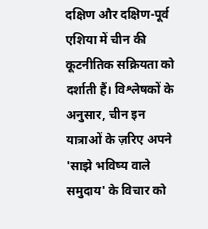दक्षिण और दक्षिण-पूर्व एशिया में चीन की कूटनीतिक सक्रियता को दर्शाती हैं। विश्लेषकों के अनुसार, चीन इन यात्राओं के ज़रिए अपने 'साझे भविष्य वाले समुदाय' के विचार को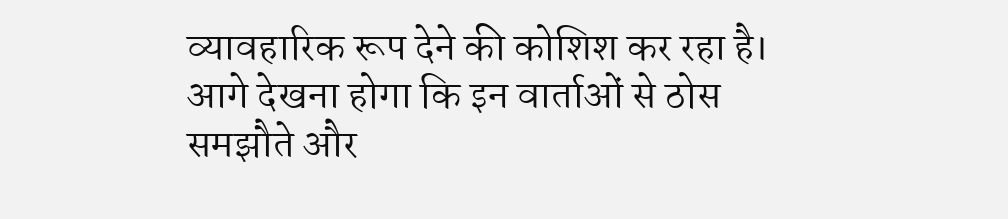व्यावहारिक रूप देने की कोशिश कर रहा है। आगे देखना होगा कि इन वार्ताओं से ठोस समझौते और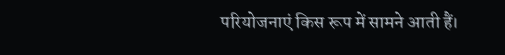परियोजनाएं किस रूप में सामने आती हैं।